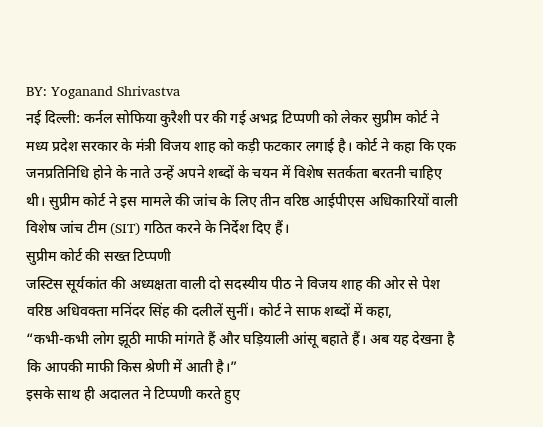BY: Yoganand Shrivastva
नई दिल्ली: कर्नल सोफिया कुरैशी पर की गई अभद्र टिप्पणी को लेकर सुप्रीम कोर्ट ने मध्य प्रदेश सरकार के मंत्री विजय शाह को कड़ी फटकार लगाई है। कोर्ट ने कहा कि एक जनप्रतिनिधि होने के नाते उन्हें अपने शब्दों के चयन में विशेष सतर्कता बरतनी चाहिए थी। सुप्रीम कोर्ट ने इस मामले की जांच के लिए तीन वरिष्ठ आईपीएस अधिकारियों वाली विशेष जांच टीम (SIT) गठित करने के निर्देश दिए हैं।
सुप्रीम कोर्ट की सख्त टिप्पणी
जस्टिस सूर्यकांत की अध्यक्षता वाली दो सदस्यीय पीठ ने विजय शाह की ओर से पेश वरिष्ठ अधिवक्ता मनिंदर सिंह की दलीलें सुनीं। कोर्ट ने साफ शब्दों में कहा,
“कभी-कभी लोग झूठी माफी मांगते हैं और घड़ियाली आंसू बहाते हैं। अब यह देखना है कि आपकी माफी किस श्रेणी में आती है।”
इसके साथ ही अदालत ने टिप्पणी करते हुए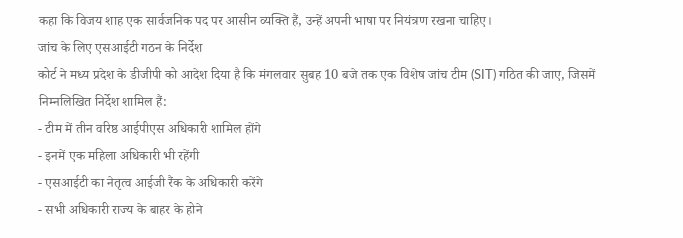कहा कि विजय शाह एक सार्वजनिक पद पर आसीन व्यक्ति हैं, उन्हें अपनी भाषा पर नियंत्रण रखना चाहिए।
जांच के लिए एसआईटी गठन के निर्देश
कोर्ट ने मध्य प्रदेश के डीजीपी को आदेश दिया है कि मंगलवार सुबह 10 बजे तक एक विशेष जांच टीम (SIT) गठित की जाए, जिसमें निम्नलिखित निर्देश शामिल हैं:
- टीम में तीन वरिष्ठ आईपीएस अधिकारी शामिल होंगे
- इनमें एक महिला अधिकारी भी रहेंगी
- एसआईटी का नेतृत्व आईजी रैंक के अधिकारी करेंगे
- सभी अधिकारी राज्य के बाहर के होने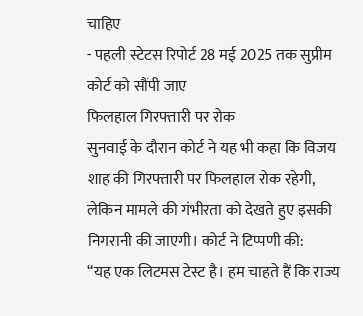चाहिए
- पहली स्टेटस रिपोर्ट 28 मई 2025 तक सुप्रीम कोर्ट को सौंपी जाए
फिलहाल गिरफ्तारी पर रोक
सुनवाई के दौरान कोर्ट ने यह भी कहा कि विजय शाह की गिरफ्तारी पर फिलहाल रोक रहेगी, लेकिन मामले की गंभीरता को देखते हुए इसकी निगरानी की जाएगी। कोर्ट ने टिप्पणी की:
“यह एक लिटमस टेस्ट है। हम चाहते हैं कि राज्य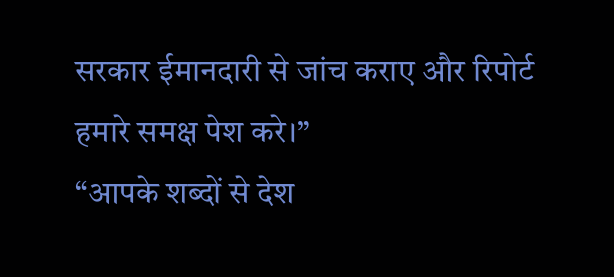सरकार ईमानदारी से जांच कराए और रिपोर्ट हमारे समक्ष पेश करे।”
“आपके शब्दों से देश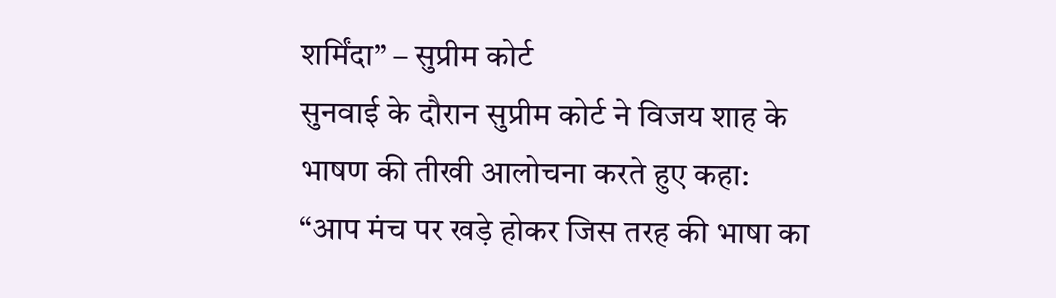शर्मिंदा” – सुप्रीम कोर्ट
सुनवाई के दौरान सुप्रीम कोर्ट ने विजय शाह के भाषण की तीखी आलोचना करते हुए कहा:
“आप मंच पर खड़े होकर जिस तरह की भाषा का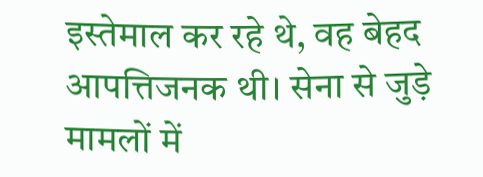इस्तेमाल कर रहे थे, वह बेहद आपत्तिजनक थी। सेना से जुड़े मामलों में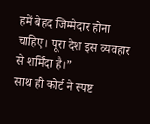हमें बेहद जिम्मेदार होना चाहिए। पूरा देश इस व्यवहार से शर्मिंदा है।”
साथ ही कोर्ट ने स्पष्ट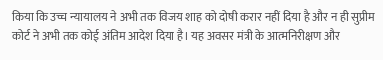किया कि उच्च न्यायालय ने अभी तक विजय शाह को दोषी करार नहीं दिया है और न ही सुप्रीम कोर्ट ने अभी तक कोई अंतिम आदेश दिया है। यह अवसर मंत्री के आत्मनिरीक्षण और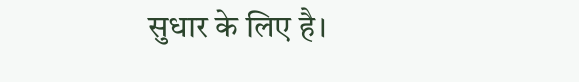सुधार के लिए है।